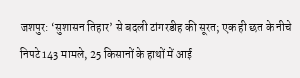जशपुर: ‘सुशासन तिहार’ से बदली टांगरडीह की सूरत; एक ही छत के नीचे निपटे 143 मामले, 25 किसानों के हाथों में आई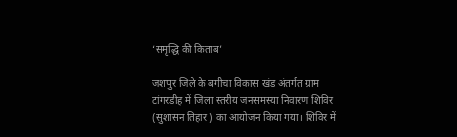‘समृद्धि की किताब’

जशपुर जिले के बगीचा विकास खंड अंतर्गत ग्राम टांगरडीह में जिला स्तरीय जनसमस्या निवारण शिविर (सुशासन तिहार) का आयोजन किया गया। शिविर में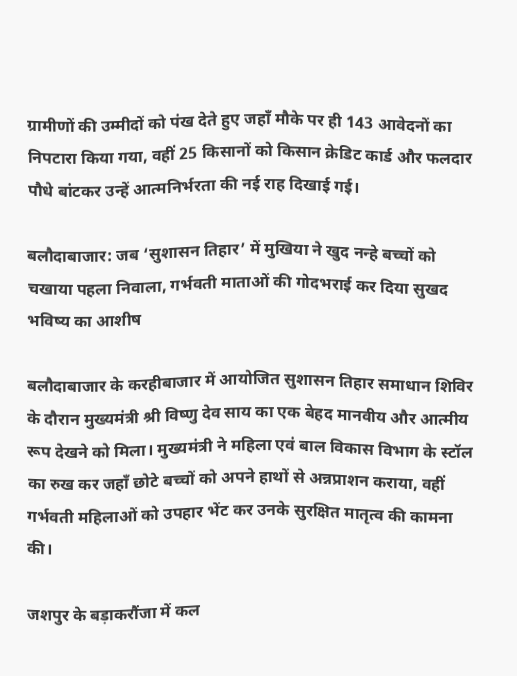ग्रामीणों की उम्मीदों को पंख देते हुए जहाँ मौके पर ही 143 आवेदनों का निपटारा किया गया, वहीं 25 किसानों को किसान क्रेडिट कार्ड और फलदार पौधे बांटकर उन्हें आत्मनिर्भरता की नई राह दिखाई गई।

बलौदाबाजार: जब ‘सुशासन तिहार’ में मुखिया ने खुद नन्हे बच्चों को चखाया पहला निवाला, गर्भवती माताओं की गोदभराई कर दिया सुखद भविष्य का आशीष

बलौदाबाजार के करहीबाजार में आयोजित सुशासन तिहार समाधान शिविर के दौरान मुख्यमंत्री श्री विष्णु देव साय का एक बेहद मानवीय और आत्मीय रूप देखने को मिला। मुख्यमंत्री ने महिला एवं बाल विकास विभाग के स्टॉल का रुख कर जहाँ छोटे बच्चों को अपने हाथों से अन्नप्राशन कराया, वहीं गर्भवती महिलाओं को उपहार भेंट कर उनके सुरक्षित मातृत्व की कामना की।

जशपुर के बड़ाकरौंजा में कल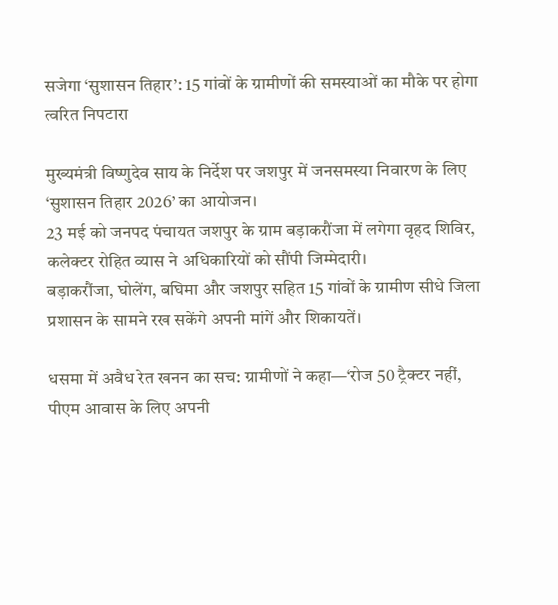सजेगा ‘सुशासन तिहार’: 15 गांवों के ग्रामीणों की समस्याओं का मौके पर होगा त्वरित निपटारा

मुख्यमंत्री विष्णुदेव साय के निर्देश पर जशपुर में जनसमस्या निवारण के लिए ‘सुशासन तिहार 2026’ का आयोजन।
23 मई को जनपद पंचायत जशपुर के ग्राम बड़ाकरौंजा में लगेगा वृहद शिविर, कलेक्टर रोहित व्यास ने अधिकारियों को सौंपी जिम्मेदारी।
बड़ाकरौंजा, घोलेंग, बघिमा और जशपुर सहित 15 गांवों के ग्रामीण सीधे जिला प्रशासन के सामने रख सकेंगे अपनी मांगें और शिकायतें।

धसमा में अवैध रेत खनन का सच: ग्रामीणों ने कहा—‘रोज 50 ट्रैक्टर नहीं, पीएम आवास के लिए अपनी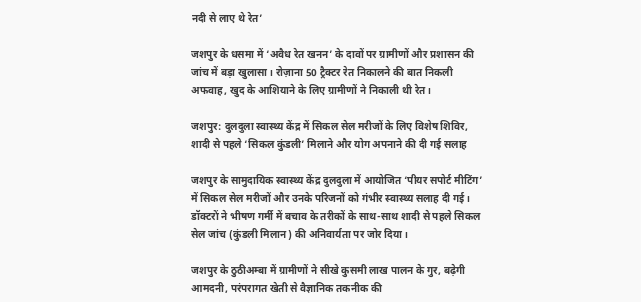नदी से लाए थे रेत’

जशपुर के धसमा में ‘अवैध रेत खनन’ के दावों पर ग्रामीणों और प्रशासन की जांच में बड़ा खुलासा। रोज़ाना 50 ट्रैक्टर रेत निकालने की बात निकली अफवाह, खुद के आशियाने के लिए ग्रामीणों ने निकाली थी रेत।

जशपुर: दुलदुला स्वास्थ्य केंद्र में सिकल सेल मरीजों के लिए विशेष शिविर, शादी से पहले ‘सिकल कुंडली’ मिलाने और योग अपनाने की दी गई सलाह

जशपुर के सामुदायिक स्वास्थ्य केंद्र दुलदुला में आयोजित ‘पीयर सपोर्ट मीटिंग’ में सिकल सेल मरीजों और उनके परिजनों को गंभीर स्वास्थ्य सलाह दी गई। डॉक्टरों ने भीषण गर्मी में बचाव के तरीकों के साथ-साथ शादी से पहले सिकल सेल जांच (कुंडली मिलान) की अनिवार्यता पर जोर दिया।

जशपुर के ठुठीअम्बा में ग्रामीणों ने सीखे कुसमी लाख पालन के गुर, बढ़ेगी आमदनी, परंपरागत खेती से वैज्ञानिक तकनीक की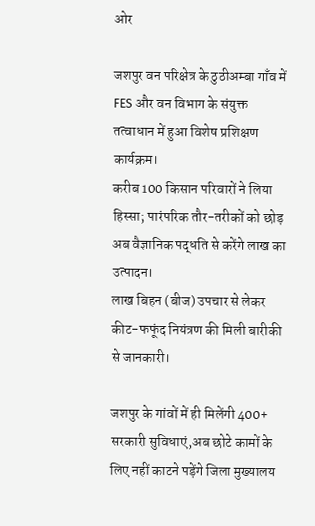ओर

जशपुर वन परिक्षेत्र के ठुठीअम्बा गाँव में FES और वन विभाग के संयुक्त तत्वाधान में हुआ विशेष प्रशिक्षण कार्यक्रम।
करीब 100 किसान परिवारों ने लिया हिस्सा; पारंपरिक तौर-तरीकों को छोड़ अब वैज्ञानिक पद्धति से करेंगे लाख का उत्पादन।
लाख बिहन (बीज) उपचार से लेकर कीट-फफूंद नियंत्रण की मिली बारीकी से जानकारी।

जशपुर के गांवों में ही मिलेंगी 400+ सरकारी सुविधाएं,अब छोटे कामों के लिए नहीं काटने पड़ेंगे जिला मुख्यालय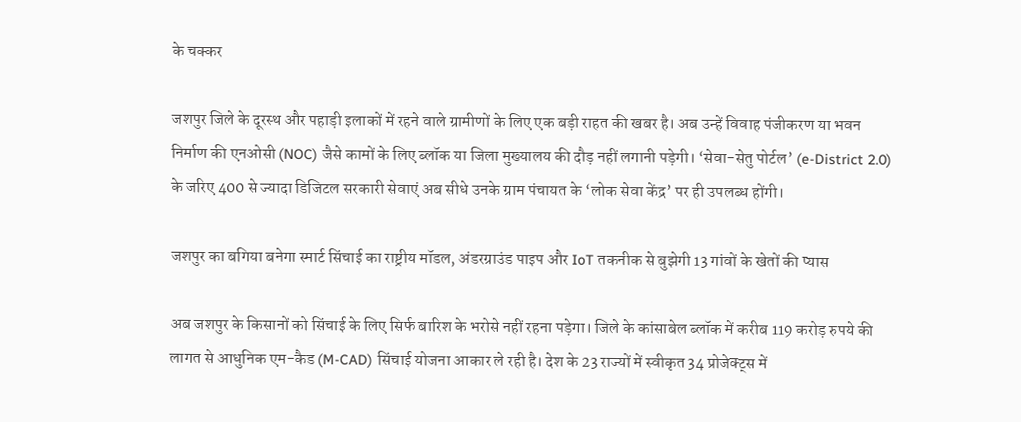के चक्कर

जशपुर जिले के दूरस्थ और पहाड़ी इलाकों में रहने वाले ग्रामीणों के लिए एक बड़ी राहत की खबर है। अब उन्हें विवाह पंजीकरण या भवन निर्माण की एनओसी (NOC) जैसे कामों के लिए ब्लॉक या जिला मुख्यालय की दौड़ नहीं लगानी पड़ेगी। ‘सेवा-सेतु पोर्टल’ (e-District 2.0) के जरिए 400 से ज्यादा डिजिटल सरकारी सेवाएं अब सीधे उनके ग्राम पंचायत के ‘लोक सेवा केंद्र’ पर ही उपलब्ध होंगी।

जशपुर का बगिया बनेगा स्मार्ट सिंचाई का राष्ट्रीय मॉडल, अंडरग्राउंड पाइप और IoT तकनीक से बुझेगी 13 गांवों के खेतों की प्यास

अब जशपुर के किसानों को सिंचाई के लिए सिर्फ बारिश के भरोसे नहीं रहना पड़ेगा। जिले के कांसाबेल ब्लॉक में करीब 119 करोड़ रुपये की लागत से आधुनिक एम-कैड (M-CAD) सिंचाई योजना आकार ले रही है। देश के 23 राज्यों में स्वीकृत 34 प्रोजेक्ट्स में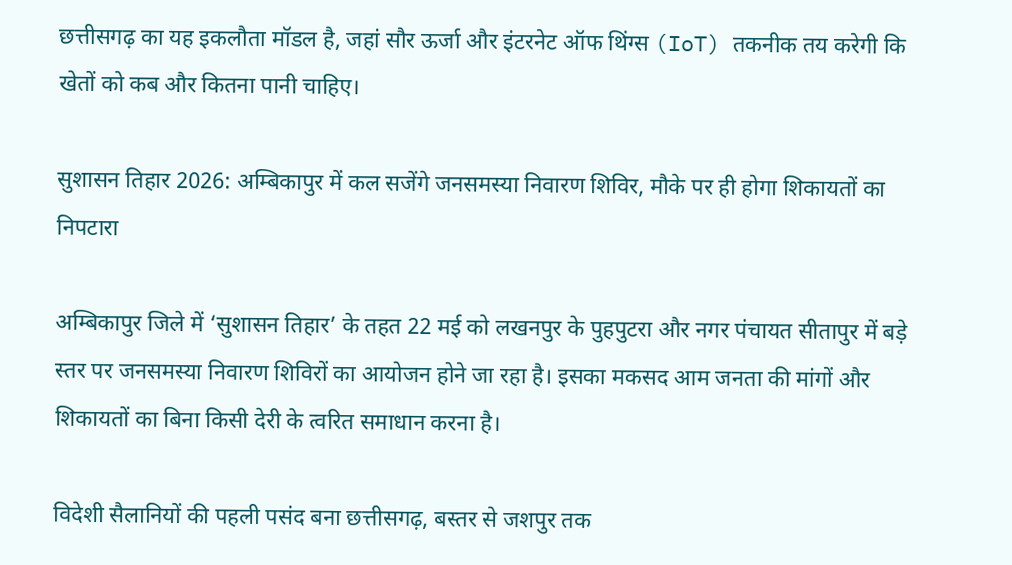छत्तीसगढ़ का यह इकलौता मॉडल है, जहां सौर ऊर्जा और इंटरनेट ऑफ थिंग्स (IoT) तकनीक तय करेगी कि खेतों को कब और कितना पानी चाहिए।

सुशासन तिहार 2026: अम्बिकापुर में कल सजेंगे जनसमस्या निवारण शिविर, मौके पर ही होगा शिकायतों का निपटारा

अम्बिकापुर जिले में ‘सुशासन तिहार’ के तहत 22 मई को लखनपुर के पुहपुटरा और नगर पंचायत सीतापुर में बड़े स्तर पर जनसमस्या निवारण शिविरों का आयोजन होने जा रहा है। इसका मकसद आम जनता की मांगों और शिकायतों का बिना किसी देरी के त्वरित समाधान करना है।

विदेशी सैलानियों की पहली पसंद बना छत्तीसगढ़, बस्तर से जशपुर तक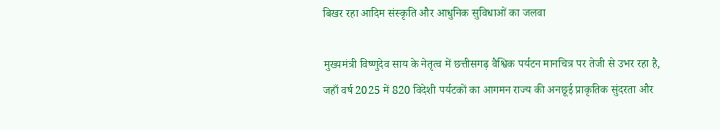बिखर रहा आदिम संस्कृति और आधुनिक सुविधाओं का जलवा

मुख्यमंत्री विष्णुदेव साय के नेतृत्व में छत्तीसगढ़ वैश्विक पर्यटन मानचित्र पर तेजी से उभर रहा है, जहाँ वर्ष 2025 में 820 विदेशी पर्यटकों का आगमन राज्य की अनछूई प्राकृतिक सुंदरता और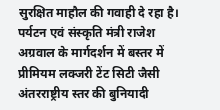सुरक्षित माहौल की गवाही दे रहा है। पर्यटन एवं संस्कृति मंत्री राजेश अग्रवाल के मार्गदर्शन में बस्तर में प्रीमियम लक्जरी टेंट सिटी जैसी अंतरराष्ट्रीय स्तर की बुनियादी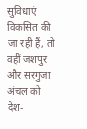सुविधाएं विकसित की जा रही हैं, तो वहीं जशपुर और सरगुजा अंचल को देश-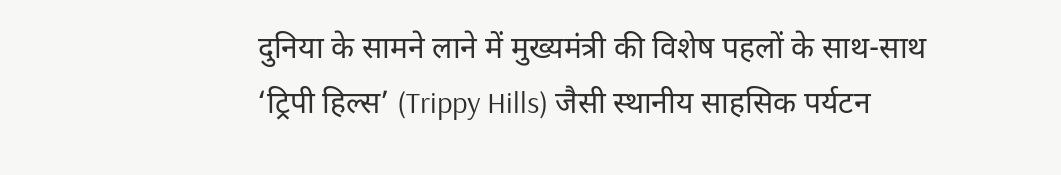दुनिया के सामने लाने में मुख्यमंत्री की विशेष पहलों के साथ-साथ ‘ट्रिपी हिल्स’ (Trippy Hills) जैसी स्थानीय साहसिक पर्यटन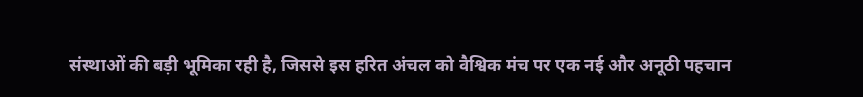संस्थाओं की बड़ी भूमिका रही है, जिससे इस हरित अंचल को वैश्विक मंच पर एक नई और अनूठी पहचान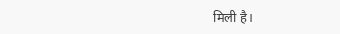मिली है।